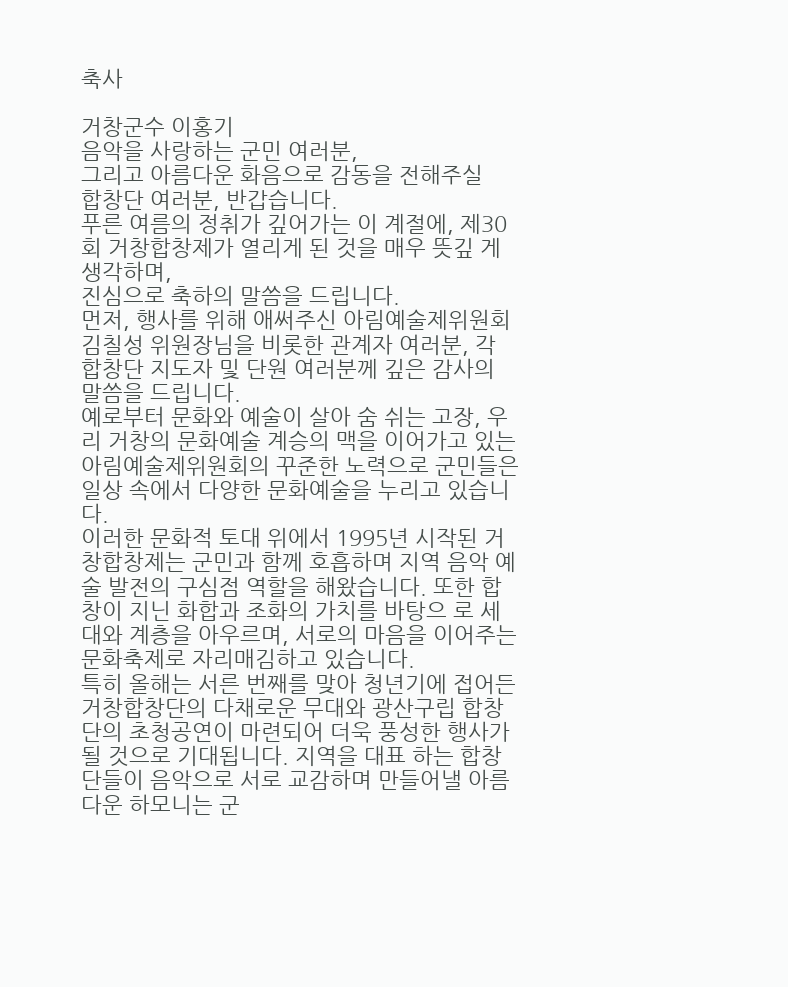축사

거창군수 이홍기
음악을 사랑하는 군민 여러분,
그리고 아름다운 화음으로 감동을 전해주실
합창단 여러분, 반갑습니다.
푸른 여름의 정취가 깊어가는 이 계절에, 제30회 거창합창제가 열리게 된 것을 매우 뜻깊 게 생각하며,
진심으로 축하의 말씀을 드립니다.
먼저, 행사를 위해 애써주신 아림예술제위원회 김칠성 위원장님을 비롯한 관계자 여러분, 각 합창단 지도자 및 단원 여러분께 깊은 감사의 말씀을 드립니다.
예로부터 문화와 예술이 살아 숨 쉬는 고장, 우리 거창의 문화예술 계승의 맥을 이어가고 있는 아림예술제위원회의 꾸준한 노력으로 군민들은 일상 속에서 다양한 문화예술을 누리고 있습니다.
이러한 문화적 토대 위에서 1995년 시작된 거창합창제는 군민과 함께 호흡하며 지역 음악 예술 발전의 구심점 역할을 해왔습니다. 또한 합창이 지닌 화합과 조화의 가치를 바탕으 로 세대와 계층을 아우르며, 서로의 마음을 이어주는 문화축제로 자리매김하고 있습니다.
특히 올해는 서른 번째를 맞아 청년기에 접어든 거창합창단의 다채로운 무대와 광산구립 합창단의 초청공연이 마련되어 더욱 풍성한 행사가 될 것으로 기대됩니다. 지역을 대표 하는 합창단들이 음악으로 서로 교감하며 만들어낼 아름다운 하모니는 군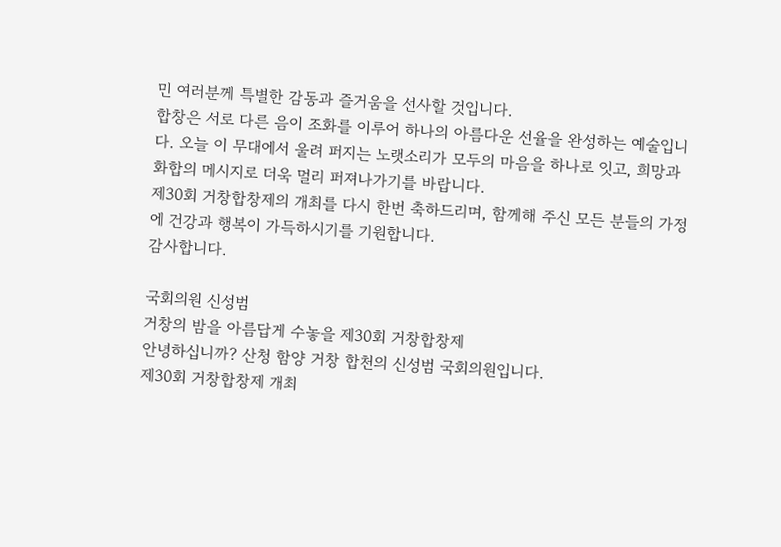민 여러분께 특별한 감동과 즐거움을 선사할 것입니다.
합창은 서로 다른 음이 조화를 이루어 하나의 아름다운 선율을 완성하는 예술입니다. 오늘 이 무대에서 울려 퍼지는 노랫소리가 모두의 마음을 하나로 잇고, 희망과 화합의 메시지로 더욱 멀리 퍼져나가기를 바랍니다.
제30회 거창합창제의 개최를 다시 한번 축하드리며, 함께해 주신 모든 분들의 가정에 건강과 행복이 가득하시기를 기원합니다.
감사합니다.

국회의원 신성범
거창의 밤을 아름답게 수놓을 제30회 거창합창제
안녕하십니까? 산청 함양 거창 합천의 신성범 국회의원입니다.
제30회 거창합창제 개최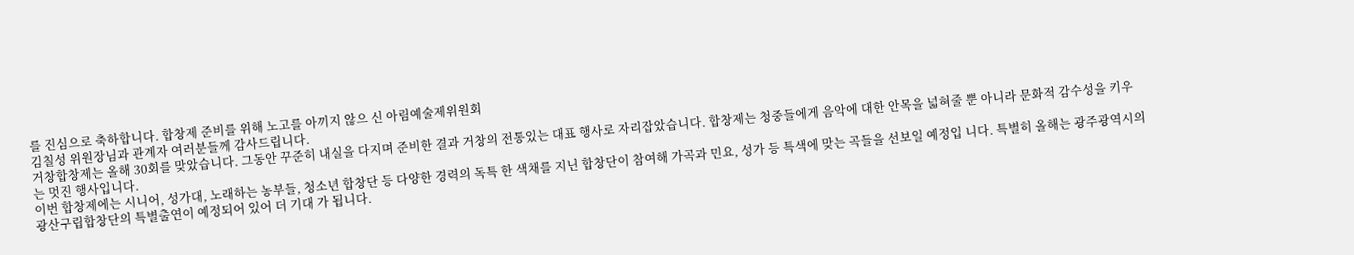를 진심으로 축하합니다. 합창제 준비를 위해 노고를 아끼지 않으 신 아림예술제위원회
김칠성 위원장님과 관계자 여러분들께 감사드립니다.
거창합창제는 올해 30회를 맞았습니다. 그동안 꾸준히 내실을 다지며 준비한 결과 거창의 전통있는 대표 행사로 자리잡았습니다. 합창제는 청중들에게 음악에 대한 안목을 넓혀줄 뿐 아니라 문화적 감수성을 키우는 멋진 행사입니다.
이번 합창제에는 시니어, 성가대, 노래하는 농부들, 청소년 합창단 등 다양한 경력의 독특 한 색채를 지닌 합창단이 참여해 가곡과 민요, 성가 등 특색에 맞는 곡들을 선보일 예정입 니다. 특별히 올해는 광주광역시의 광산구립합창단의 특별출연이 예정되어 있어 더 기대 가 됩니다.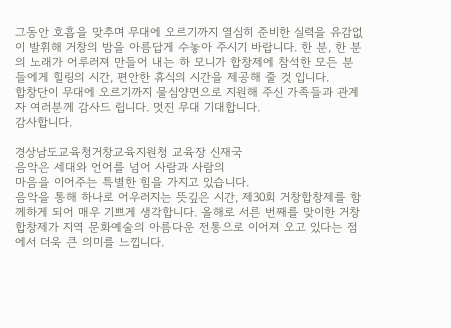그동안 호흡을 맞추며 무대에 오르기까지 열심히 준비한 실력을 유감없이 발휘해 거창의 밤을 아름답게 수놓아 주시기 바랍니다. 한 분, 한 분의 노래가 어루러져 만들어 내는 하 모니가 합창제에 참석한 모든 분들에게 힐링의 시간, 편안한 휴식의 시간을 제공해 줄 것 입니다.
합창단이 무대에 오르기까지 물심양면으로 지원해 주신 가족들과 관계자 여러분께 감사드 립니다. 멋진 무대 기대합니다.
감사합니다.

경상남도교육청거창교육지원청 교육장 신재국
음악은 세대와 언어를 넘어 사람과 사람의
마음을 이어주는 특별한 힘을 가지고 있습니다.
음악을 통해 하나로 어우러지는 뜻깊은 시간, 제30회 거창합창제를 함께하게 되어 매우 기쁘게 생각합니다. 올해로 서른 번째를 맞이한 거창합창제가 지역 문화예술의 아름다운 전통으로 이어져 오고 있다는 점에서 더욱 큰 의미를 느낍니다.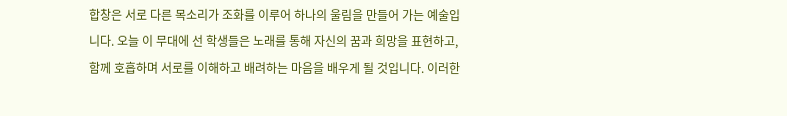합창은 서로 다른 목소리가 조화를 이루어 하나의 울림을 만들어 가는 예술입니다. 오늘 이 무대에 선 학생들은 노래를 통해 자신의 꿈과 희망을 표현하고, 함께 호흡하며 서로를 이해하고 배려하는 마음을 배우게 될 것입니다. 이러한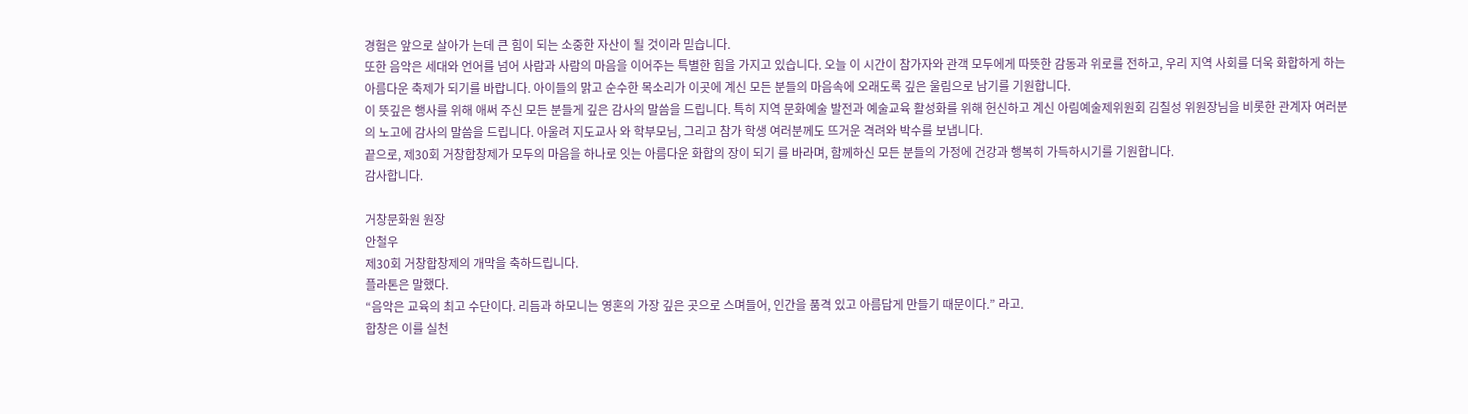경험은 앞으로 살아가 는데 큰 힘이 되는 소중한 자산이 될 것이라 믿습니다.
또한 음악은 세대와 언어를 넘어 사람과 사람의 마음을 이어주는 특별한 힘을 가지고 있습니다. 오늘 이 시간이 참가자와 관객 모두에게 따뜻한 감동과 위로를 전하고, 우리 지역 사회를 더욱 화합하게 하는 아름다운 축제가 되기를 바랍니다. 아이들의 맑고 순수한 목소리가 이곳에 계신 모든 분들의 마음속에 오래도록 깊은 울림으로 남기를 기원합니다.
이 뜻깊은 행사를 위해 애써 주신 모든 분들게 깊은 감사의 말씀을 드립니다. 특히 지역 문화예술 발전과 예술교육 활성화를 위해 헌신하고 계신 아림예술제위원회 김칠성 위원장님을 비롯한 관계자 여러분의 노고에 감사의 말씀을 드립니다. 아울려 지도교사 와 학부모님, 그리고 참가 학생 여러분께도 뜨거운 격려와 박수를 보냅니다.
끝으로, 제30회 거창합창제가 모두의 마음을 하나로 잇는 아름다운 화합의 장이 되기 를 바라며, 함께하신 모든 분들의 가정에 건강과 행복히 가득하시기를 기원합니다.
감사합니다.

거창문화원 원장
안철우
제30회 거창합창제의 개막을 축하드립니다.
플라톤은 말했다.
“음악은 교육의 최고 수단이다. 리듬과 하모니는 영혼의 가장 깊은 곳으로 스며들어, 인간을 품격 있고 아름답게 만들기 때문이다.” 라고.
합창은 이를 실천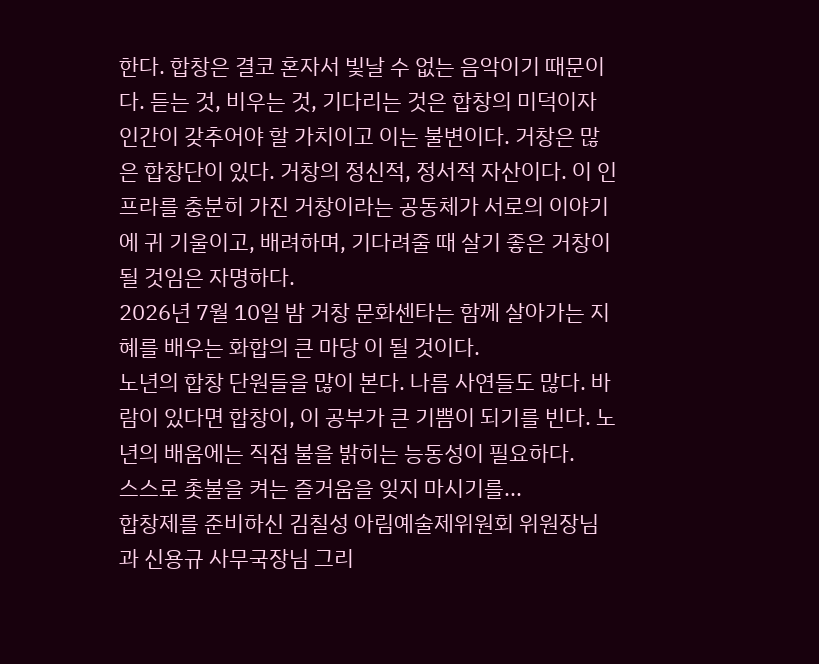한다. 합창은 결코 혼자서 빛날 수 없는 음악이기 때문이다. 듣는 것, 비우는 것, 기다리는 것은 합창의 미덕이자 인간이 갖추어야 할 가치이고 이는 불변이다. 거창은 많은 합창단이 있다. 거창의 정신적, 정서적 자산이다. 이 인프라를 충분히 가진 거창이라는 공동체가 서로의 이야기에 귀 기울이고, 배려하며, 기다려줄 때 살기 좋은 거창이 될 것임은 자명하다.
2026년 7월 10일 밤 거창 문화센타는 함께 살아가는 지혜를 배우는 화합의 큰 마당 이 될 것이다.
노년의 합창 단원들을 많이 본다. 나름 사연들도 많다. 바람이 있다면 합창이, 이 공부가 큰 기쁨이 되기를 빈다. 노년의 배움에는 직접 불을 밝히는 능동성이 필요하다.
스스로 촛불을 켜는 즐거움을 잊지 마시기를...
합창제를 준비하신 김칠성 아림예술제위원회 위원장님과 신용규 사무국장님 그리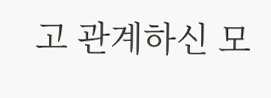고 관계하신 모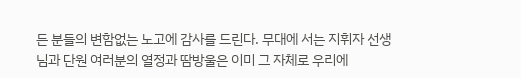든 분들의 변함없는 노고에 감사를 드린다. 무대에 서는 지휘자 선생님과 단원 여러분의 열정과 땀방울은 이미 그 자체로 우리에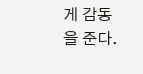게 감동을 준다.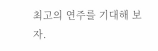최고의 연주를 기대해 보자.